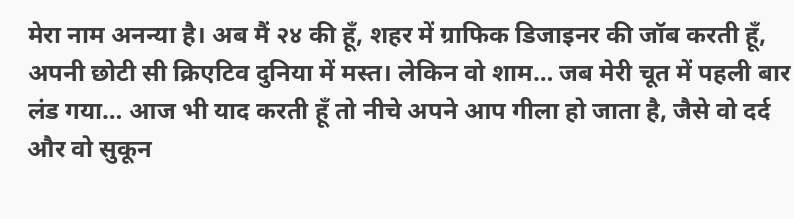मेरा नाम अनन्या है। अब मैं २४ की हूँ, शहर में ग्राफिक डिजाइनर की जॉब करती हूँ, अपनी छोटी सी क्रिएटिव दुनिया में मस्त। लेकिन वो शाम… जब मेरी चूत में पहली बार लंड गया… आज भी याद करती हूँ तो नीचे अपने आप गीला हो जाता है, जैसे वो दर्द और वो सुकून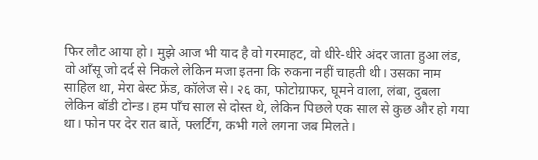फिर लौट आया हो। मुझे आज भी याद है वो गरमाहट, वो धीरे-धीरे अंदर जाता हुआ लंड, वो आँसू जो दर्द से निकले लेकिन मजा इतना कि रुकना नहीं चाहती थी। उसका नाम साहिल था, मेरा बेस्ट फ्रेंड, कॉलेज से। २६ का, फोटोग्राफर, घूमने वाला, लंबा, दुबला लेकिन बॉडी टोन्ड। हम पाँच साल से दोस्त थे, लेकिन पिछले एक साल से कुछ और हो गया था। फोन पर देर रात बातें, फ्लर्टिंग, कभी गले लगना जब मिलते।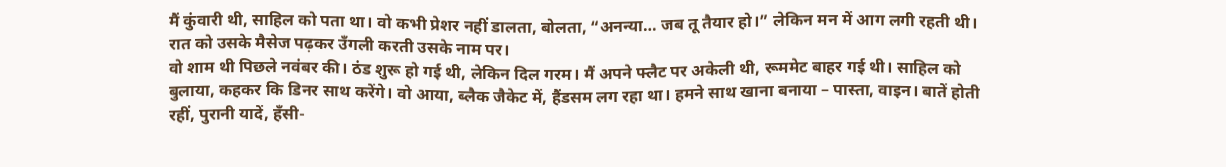मैं कुंवारी थी, साहिल को पता था। वो कभी प्रेशर नहीं डालता, बोलता, “अनन्या… जब तू तैयार हो।” लेकिन मन में आग लगी रहती थी। रात को उसके मैसेज पढ़कर उँगली करती उसके नाम पर।
वो शाम थी पिछले नवंबर की। ठंड शुरू हो गई थी, लेकिन दिल गरम। मैं अपने फ्लैट पर अकेली थी, रूममेट बाहर गई थी। साहिल को बुलाया, कहकर कि डिनर साथ करेंगे। वो आया, ब्लैक जैकेट में, हैंडसम लग रहा था। हमने साथ खाना बनाया – पास्ता, वाइन। बातें होती रहीं, पुरानी यादें, हँसी-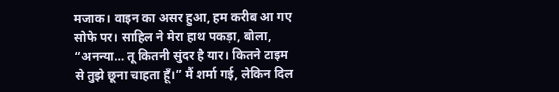मजाक। वाइन का असर हुआ, हम करीब आ गए सोफे पर। साहिल ने मेरा हाथ पकड़ा, बोला, “अनन्या… तू कितनी सुंदर है यार। कितने टाइम से तुझे छूना चाहता हूँ।” मैं शर्मा गई, लेकिन दिल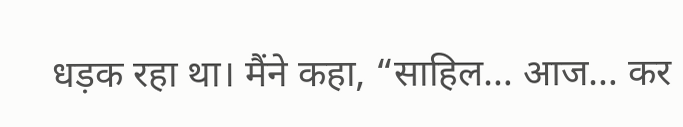धड़क रहा था। मैंने कहा, “साहिल… आज… कर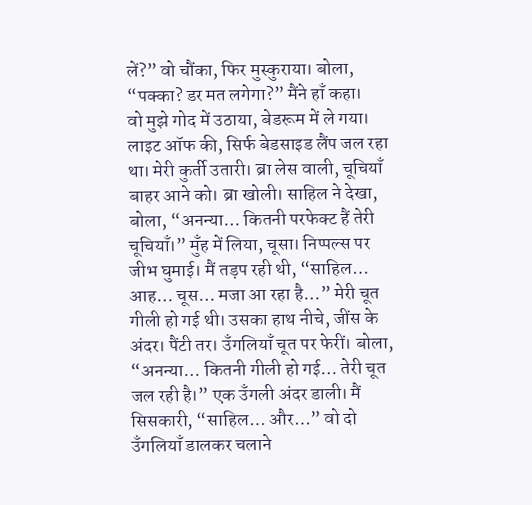लें?” वो चौंका, फिर मुस्कुराया। बोला, “पक्का? डर मत लगेगा?” मैंने हाँ कहा।
वो मुझे गोद में उठाया, बेडरूम में ले गया। लाइट ऑफ की, सिर्फ बेडसाइड लैंप जल रहा था। मेरी कुर्ती उतारी। ब्रा लेस वाली, चूचियाँ बाहर आने को। ब्रा खोली। साहिल ने देखा, बोला, “अनन्या… कितनी परफेक्ट हैं तेरी चूचियाँ।” मुँह में लिया, चूसा। निप्पल्स पर जीभ घुमाई। मैं तड़प रही थी, “साहिल… आह… चूस… मजा आ रहा है…” मेरी चूत गीली हो गई थी। उसका हाथ नीचे, जींस के अंदर। पैंटी तर। उँगलियाँ चूत पर फेरीं। बोला, “अनन्या… कितनी गीली हो गई… तेरी चूत जल रही है।” एक उँगली अंदर डाली। मैं सिसकारी, “साहिल… और…” वो दो उँगलियाँ डालकर चलाने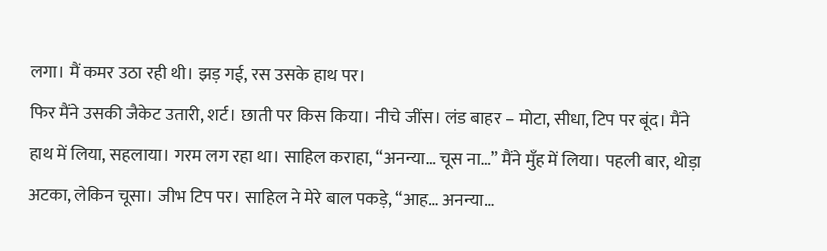लगा। मैं कमर उठा रही थी। झड़ गई, रस उसके हाथ पर।
फिर मैंने उसकी जैकेट उतारी, शर्ट। छाती पर किस किया। नीचे जींस। लंड बाहर – मोटा, सीधा, टिप पर बूंद। मैंने हाथ में लिया, सहलाया। गरम लग रहा था। साहिल कराहा, “अनन्या… चूस ना…” मैंने मुँह में लिया। पहली बार, थोड़ा अटका, लेकिन चूसा। जीभ टिप पर। साहिल ने मेरे बाल पकड़े, “आह… अनन्या…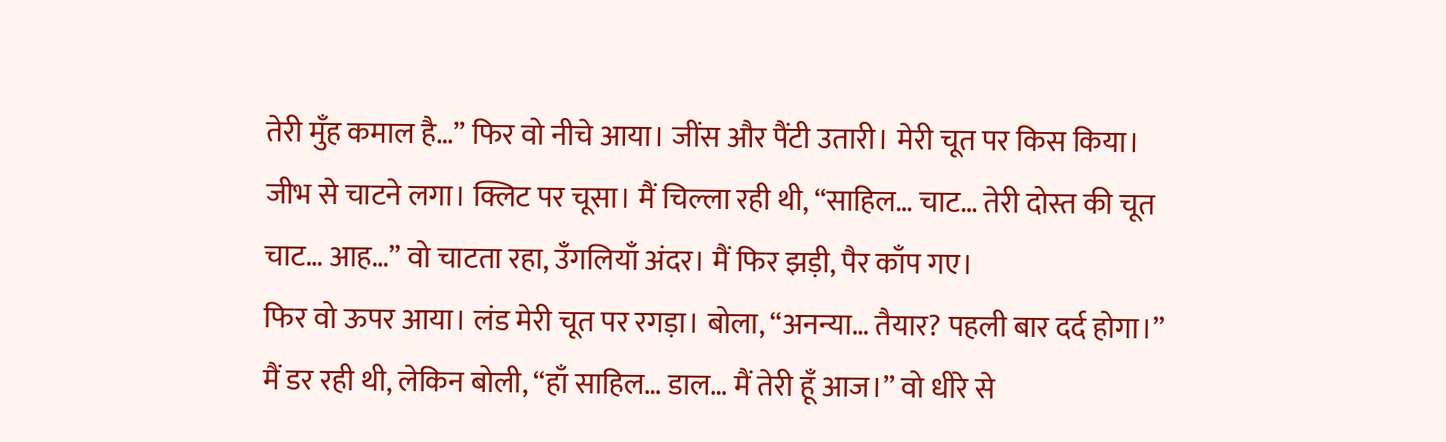तेरी मुँह कमाल है…” फिर वो नीचे आया। जींस और पैंटी उतारी। मेरी चूत पर किस किया। जीभ से चाटने लगा। क्लिट पर चूसा। मैं चिल्ला रही थी, “साहिल… चाट… तेरी दोस्त की चूत चाट… आह…” वो चाटता रहा, उँगलियाँ अंदर। मैं फिर झड़ी, पैर काँप गए।
फिर वो ऊपर आया। लंड मेरी चूत पर रगड़ा। बोला, “अनन्या… तैयार? पहली बार दर्द होगा।” मैं डर रही थी, लेकिन बोली, “हाँ साहिल… डाल… मैं तेरी हूँ आज।” वो धीरे से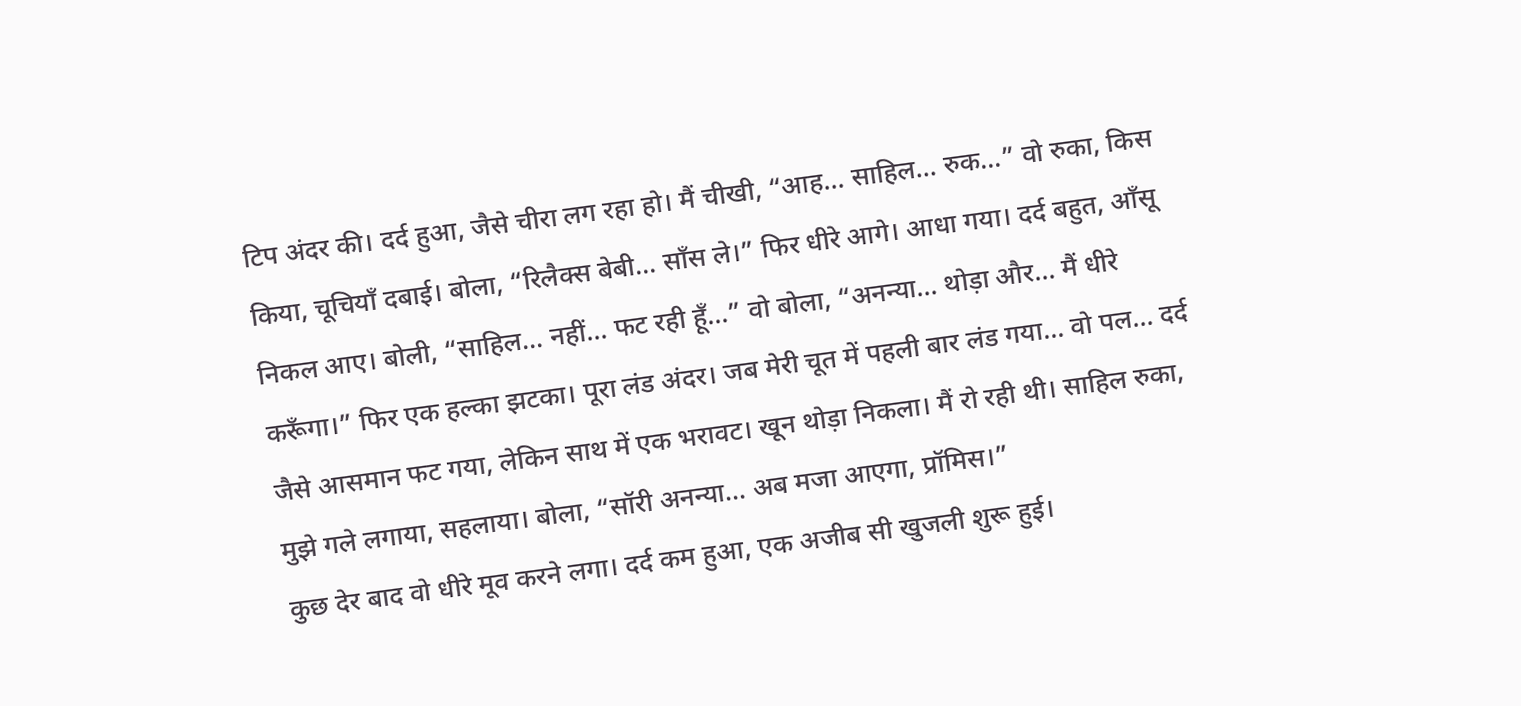टिप अंदर की। दर्द हुआ, जैसे चीरा लग रहा हो। मैं चीखी, “आह… साहिल… रुक…” वो रुका, किस किया, चूचियाँ दबाई। बोला, “रिलैक्स बेबी… साँस ले।” फिर धीरे आगे। आधा गया। दर्द बहुत, आँसू निकल आए। बोली, “साहिल… नहीं… फट रही हूँ…” वो बोला, “अनन्या… थोड़ा और… मैं धीरे करूँगा।” फिर एक हल्का झटका। पूरा लंड अंदर। जब मेरी चूत में पहली बार लंड गया… वो पल… दर्द जैसे आसमान फट गया, लेकिन साथ में एक भरावट। खून थोड़ा निकला। मैं रो रही थी। साहिल रुका, मुझे गले लगाया, सहलाया। बोला, “सॉरी अनन्या… अब मजा आएगा, प्रॉमिस।”
कुछ देर बाद वो धीरे मूव करने लगा। दर्द कम हुआ, एक अजीब सी खुजली शुरू हुई।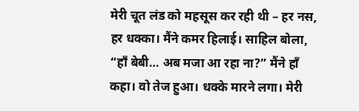मेरी चूत लंड को महसूस कर रही थी – हर नस, हर धक्का। मैंने कमर हिलाई। साहिल बोला, “हाँ बेबी… अब मजा आ रहा ना?” मैंने हाँ कहा। वो तेज हुआ। धक्के मारने लगा। मेरी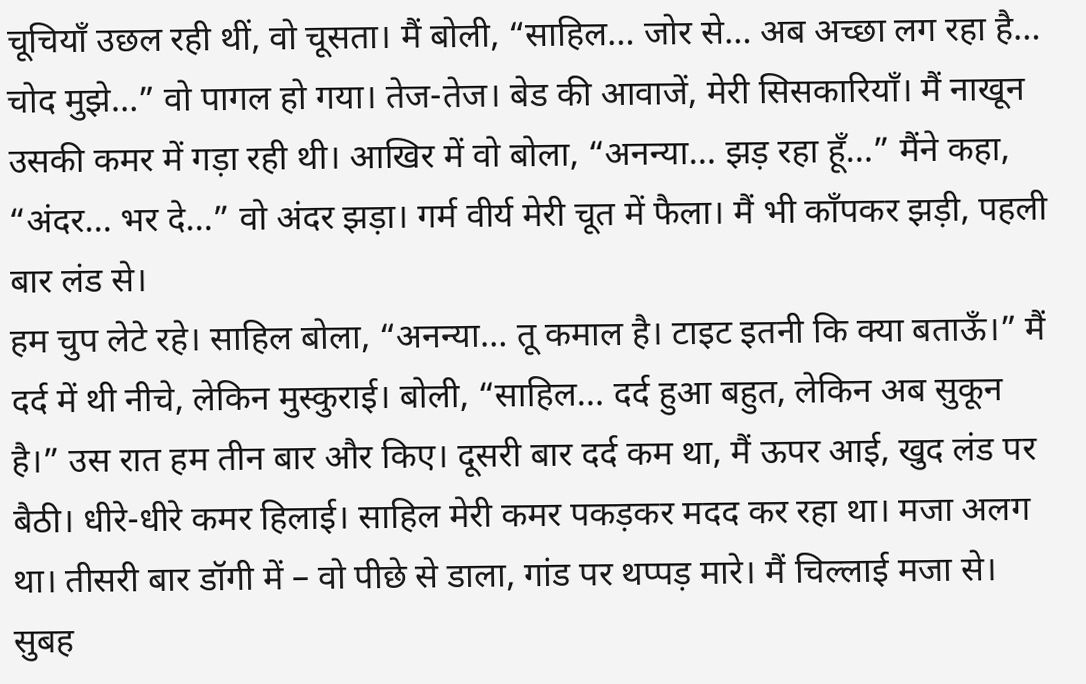चूचियाँ उछल रही थीं, वो चूसता। मैं बोली, “साहिल… जोर से… अब अच्छा लग रहा है… चोद मुझे…” वो पागल हो गया। तेज-तेज। बेड की आवाजें, मेरी सिसकारियाँ। मैं नाखून उसकी कमर में गड़ा रही थी। आखिर में वो बोला, “अनन्या… झड़ रहा हूँ…” मैंने कहा, “अंदर… भर दे…” वो अंदर झड़ा। गर्म वीर्य मेरी चूत में फैला। मैं भी काँपकर झड़ी, पहली बार लंड से।
हम चुप लेटे रहे। साहिल बोला, “अनन्या… तू कमाल है। टाइट इतनी कि क्या बताऊँ।” मैं दर्द में थी नीचे, लेकिन मुस्कुराई। बोली, “साहिल… दर्द हुआ बहुत, लेकिन अब सुकून है।” उस रात हम तीन बार और किए। दूसरी बार दर्द कम था, मैं ऊपर आई, खुद लंड पर बैठी। धीरे-धीरे कमर हिलाई। साहिल मेरी कमर पकड़कर मदद कर रहा था। मजा अलग था। तीसरी बार डॉगी में – वो पीछे से डाला, गांड पर थप्पड़ मारे। मैं चिल्लाई मजा से। सुबह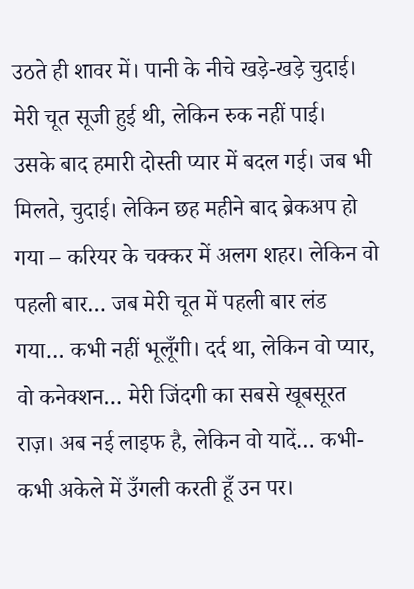उठते ही शावर में। पानी के नीचे खड़े-खड़े चुदाई। मेरी चूत सूजी हुई थी, लेकिन रुक नहीं पाई।
उसके बाद हमारी दोस्ती प्यार में बदल गई। जब भी मिलते, चुदाई। लेकिन छह महीने बाद ब्रेकअप हो गया – करियर के चक्कर में अलग शहर। लेकिन वो पहली बार… जब मेरी चूत में पहली बार लंड गया… कभी नहीं भूलूँगी। दर्द था, लेकिन वो प्यार, वो कनेक्शन… मेरी जिंदगी का सबसे खूबसूरत राज़। अब नई लाइफ है, लेकिन वो यादें… कभी-कभी अकेले में उँगली करती हूँ उन पर।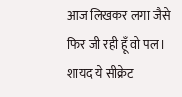आज लिखकर लगा जैसे फिर जी रही हूँ वो पल। शायद ये सीक्रेट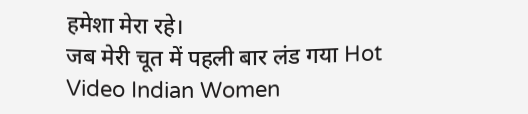हमेशा मेरा रहे।
जब मेरी चूत में पहली बार लंड गया Hot Video Indian Women